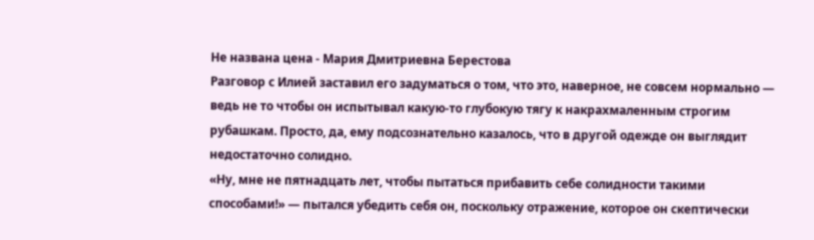Не названа цена - Мария Дмитриевна Берестова
Разговор с Илией заставил его задуматься о том, что это, наверное, не совсем нормально — ведь не то чтобы он испытывал какую-то глубокую тягу к накрахмаленным строгим рубашкам. Просто, да, ему подсознательно казалось, что в другой одежде он выглядит недостаточно солидно.
«Ну, мне не пятнадцать лет, чтобы пытаться прибавить себе солидности такими способами!» — пытался убедить себя он, поскольку отражение, которое он скептически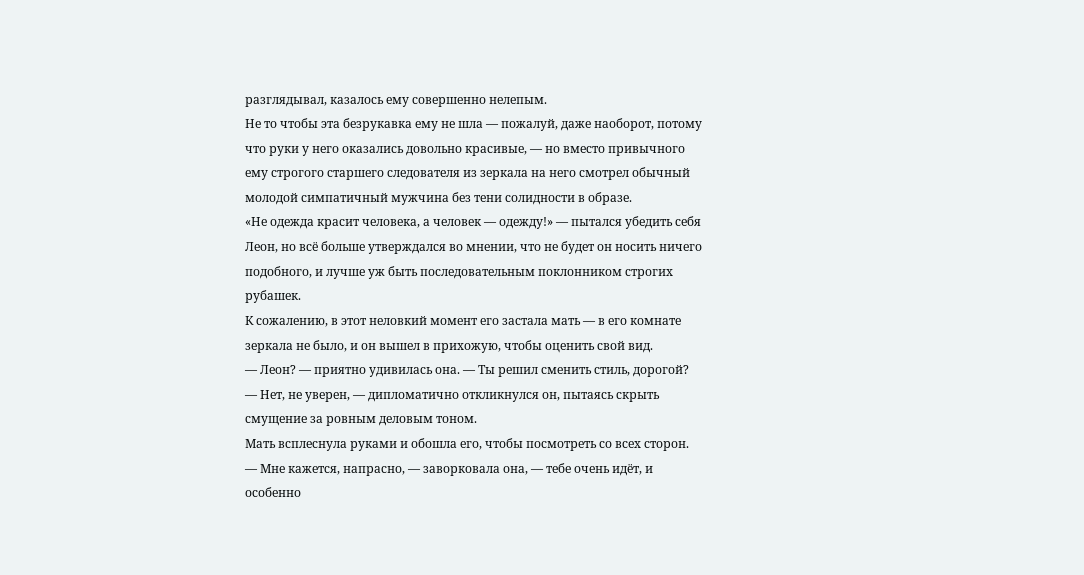разглядывал, казалось ему совершенно нелепым.
Не то чтобы эта безрукавка ему не шла — пожалуй, даже наоборот, потому что руки у него оказались довольно красивые, — но вместо привычного ему строгого старшего следователя из зеркала на него смотрел обычный молодой симпатичный мужчина без тени солидности в образе.
«Не одежда красит человека, а человек — одежду!» — пытался убедить себя Леон, но всё больше утверждался во мнении, что не будет он носить ничего подобного, и лучше уж быть последовательным поклонником строгих рубашек.
К сожалению, в этот неловкий момент его застала мать — в его комнате зеркала не было, и он вышел в прихожую, чтобы оценить свой вид.
— Леон? — приятно удивилась она. — Ты решил сменить стиль, дорогой?
— Нет, не уверен, — дипломатично откликнулся он, пытаясь скрыть смущение за ровным деловым тоном.
Мать всплеснула руками и обошла его, чтобы посмотреть со всех сторон.
— Мне кажется, напрасно, — заворковала она, — тебе очень идёт, и особенно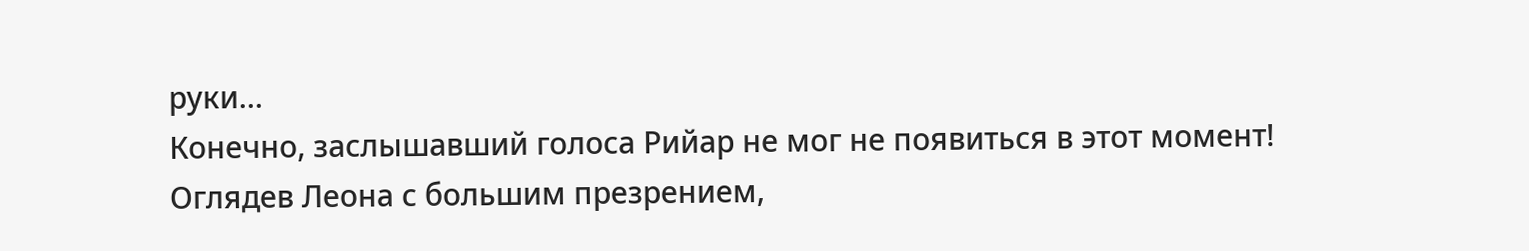руки…
Конечно, заслышавший голоса Рийар не мог не появиться в этот момент!
Оглядев Леона с большим презрением,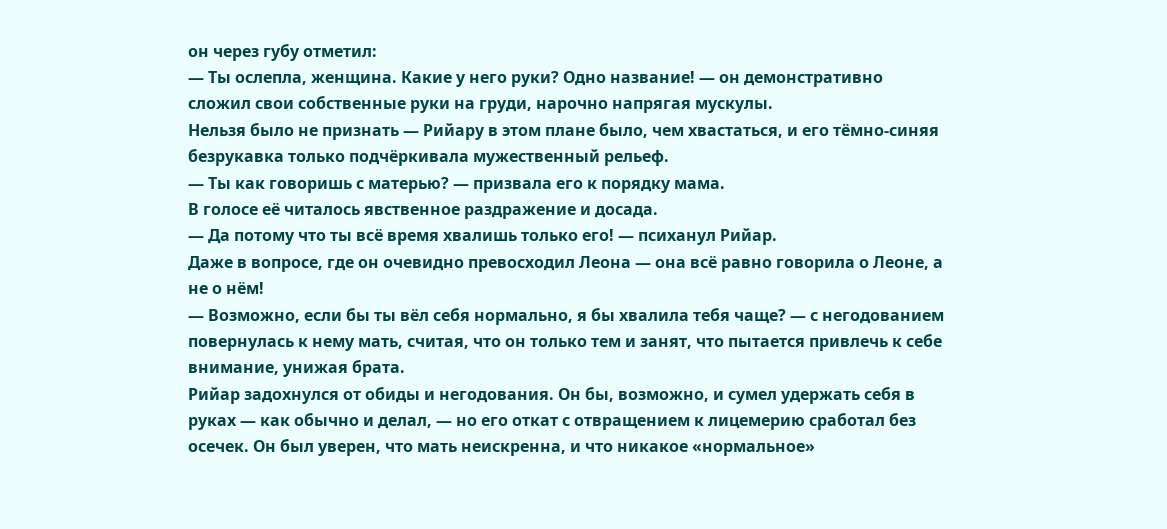он через губу отметил:
— Ты ослепла, женщина. Какие у него руки? Одно название! — он демонстративно сложил свои собственные руки на груди, нарочно напрягая мускулы.
Нельзя было не признать — Рийару в этом плане было, чем хвастаться, и его тёмно-синяя безрукавка только подчёркивала мужественный рельеф.
— Ты как говоришь с матерью? — призвала его к порядку мама.
В голосе её читалось явственное раздражение и досада.
— Да потому что ты всё время хвалишь только его! — психанул Рийар.
Даже в вопросе, где он очевидно превосходил Леона — она всё равно говорила о Леоне, а не о нём!
— Возможно, если бы ты вёл себя нормально, я бы хвалила тебя чаще? — с негодованием повернулась к нему мать, считая, что он только тем и занят, что пытается привлечь к себе внимание, унижая брата.
Рийар задохнулся от обиды и негодования. Он бы, возможно, и сумел удержать себя в руках — как обычно и делал, — но его откат с отвращением к лицемерию сработал без осечек. Он был уверен, что мать неискренна, и что никакое «нормальное»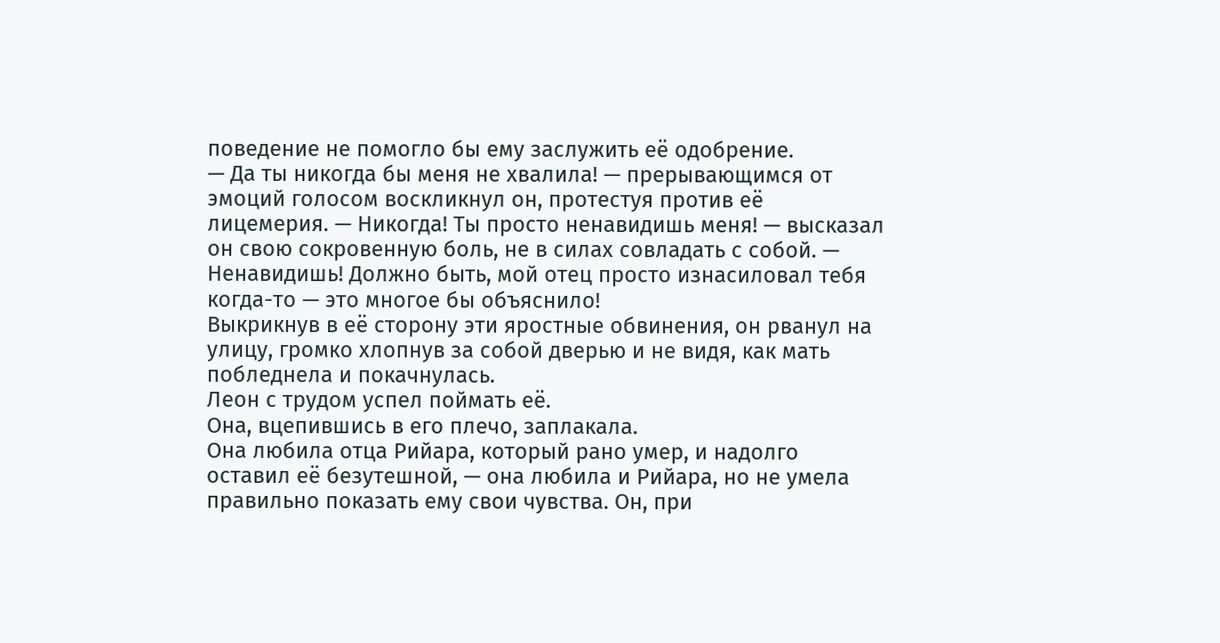поведение не помогло бы ему заслужить её одобрение.
— Да ты никогда бы меня не хвалила! — прерывающимся от эмоций голосом воскликнул он, протестуя против её лицемерия. — Никогда! Ты просто ненавидишь меня! — высказал он свою сокровенную боль, не в силах совладать с собой. — Ненавидишь! Должно быть, мой отец просто изнасиловал тебя когда-то — это многое бы объяснило!
Выкрикнув в её сторону эти яростные обвинения, он рванул на улицу, громко хлопнув за собой дверью и не видя, как мать побледнела и покачнулась.
Леон с трудом успел поймать её.
Она, вцепившись в его плечо, заплакала.
Она любила отца Рийара, который рано умер, и надолго оставил её безутешной, — она любила и Рийара, но не умела правильно показать ему свои чувства. Он, при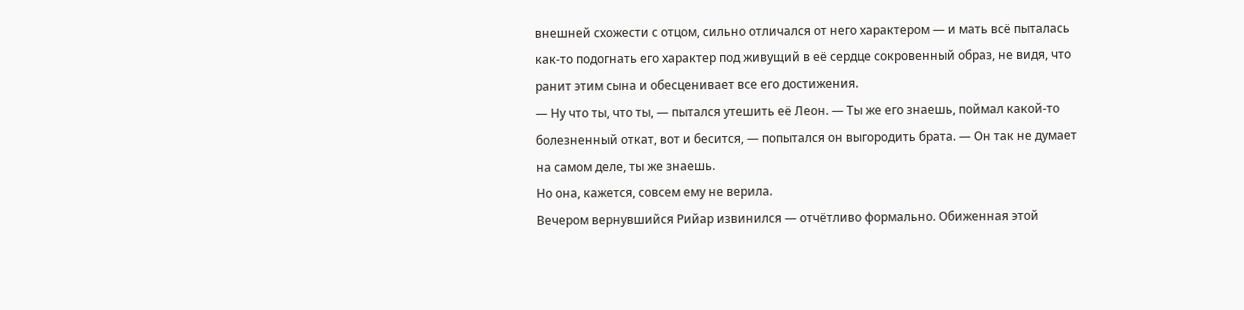внешней схожести с отцом, сильно отличался от него характером — и мать всё пыталась как-то подогнать его характер под живущий в её сердце сокровенный образ, не видя, что ранит этим сына и обесценивает все его достижения.
— Ну что ты, что ты, — пытался утешить её Леон. — Ты же его знаешь, поймал какой-то болезненный откат, вот и бесится, — попытался он выгородить брата. — Он так не думает на самом деле, ты же знаешь.
Но она, кажется, совсем ему не верила.
Вечером вернувшийся Рийар извинился — отчётливо формально. Обиженная этой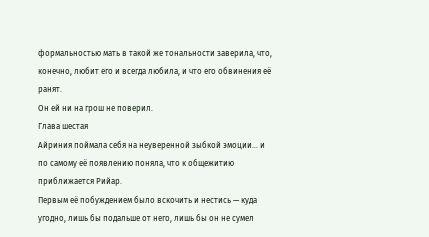формальностью мать в такой же тональности заверила, что, конечно, любит его и всегда любила, и что его обвинения её ранят.
Он ей ни на грош не поверил.
Глава шестая
Айриния поймала себя на неуверенной зыбкой эмоции… и по самому её появлению поняла, что к общежитию приближается Рийар.
Первым её побуждением было вскочить и нестись — куда угодно, лишь бы подальше от него, лишь бы он не сумел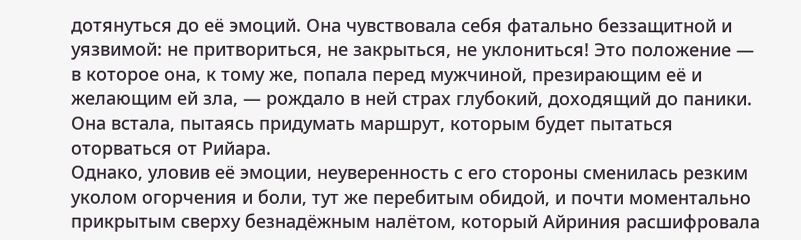дотянуться до её эмоций. Она чувствовала себя фатально беззащитной и уязвимой: не притвориться, не закрыться, не уклониться! Это положение — в которое она, к тому же, попала перед мужчиной, презирающим её и желающим ей зла, — рождало в ней страх глубокий, доходящий до паники.
Она встала, пытаясь придумать маршрут, которым будет пытаться оторваться от Рийара.
Однако, уловив её эмоции, неуверенность с его стороны сменилась резким уколом огорчения и боли, тут же перебитым обидой, и почти моментально прикрытым сверху безнадёжным налётом, который Айриния расшифровала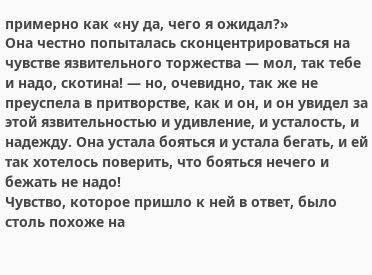примерно как «ну да, чего я ожидал?»
Она честно попыталась сконцентрироваться на чувстве язвительного торжества — мол, так тебе и надо, скотина! — но, очевидно, так же не преуспела в притворстве, как и он, и он увидел за этой язвительностью и удивление, и усталость, и надежду. Она устала бояться и устала бегать, и ей так хотелось поверить, что бояться нечего и бежать не надо!
Чувство, которое пришло к ней в ответ, было столь похоже на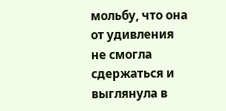мольбу, что она от удивления не смогла сдержаться и выглянула в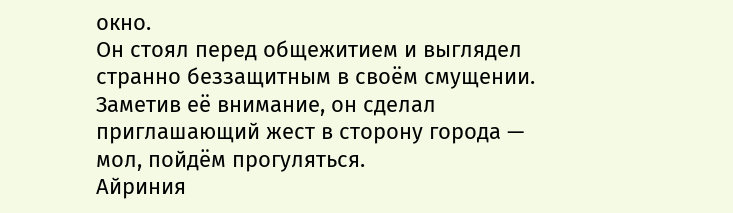окно.
Он стоял перед общежитием и выглядел странно беззащитным в своём смущении. Заметив её внимание, он сделал приглашающий жест в сторону города — мол, пойдём прогуляться.
Айриния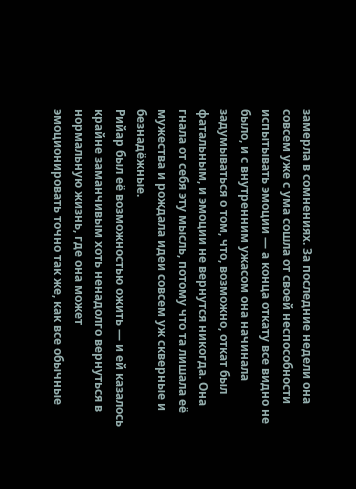замерла в сомнениях. За последние недели она совсем уже с ума сошла от своей неспособности испытывать эмоции — а конца откату все видно не было, и с внутренним ужасом она начинала задумываться о том, что, возможно, откат был фатальным, и эмоции не вернутся никогда. Она гнала от себя эту мысль, потому что та лишала её мужества и рождала идеи совсем уж скверные и безнадёжные.
Рийар был её возможностью ожить — и ей казалось крайне заманчивым хоть ненадолго вернуться в нормальную жизнь, где она может эмоционировать точно так же, как все обычные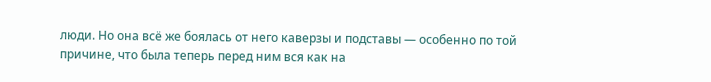люди. Но она всё же боялась от него каверзы и подставы — особенно по той причине, что была теперь перед ним вся как на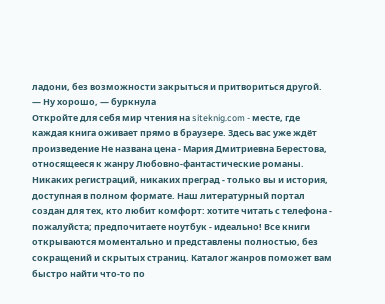ладони, без возможности закрыться и притвориться другой.
— Ну хорошо, — буркнула
Откройте для себя мир чтения на siteknig.com - месте, где каждая книга оживает прямо в браузере. Здесь вас уже ждёт произведение Не названа цена - Мария Дмитриевна Берестова, относящееся к жанру Любовно-фантастические романы. Никаких регистраций, никаких преград - только вы и история, доступная в полном формате. Наш литературный портал создан для тех, кто любит комфорт: хотите читать с телефона - пожалуйста; предпочитаете ноутбук - идеально! Все книги открываются моментально и представлены полностью, без сокращений и скрытых страниц. Каталог жанров поможет вам быстро найти что-то по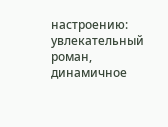настроению: увлекательный роман, динамичное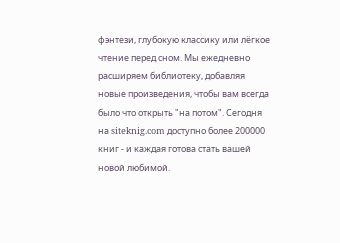фэнтези, глубокую классику или лёгкое чтение перед сном. Мы ежедневно расширяем библиотеку, добавляя новые произведения, чтобы вам всегда было что открыть "на потом". Сегодня на siteknig.com доступно более 200000 книг - и каждая готова стать вашей новой любимой.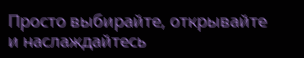Просто выбирайте, открывайте и наслаждайтесь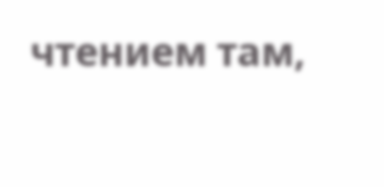чтением там,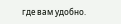где вам удобно.